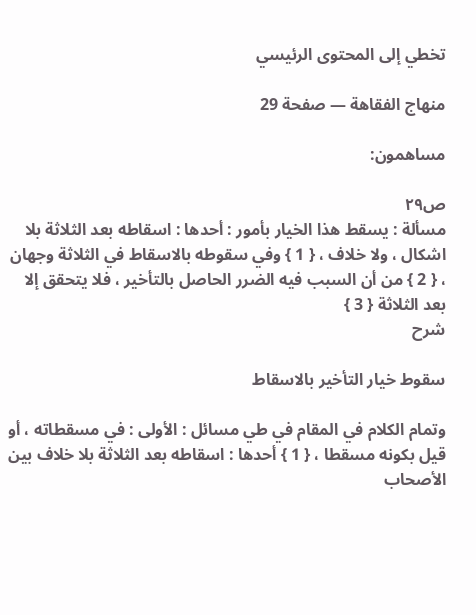تخطي إلى المحتوى الرئيسي

منهاج الفقاهة — صفحة 29

مساهمون:

ص٢٩
مسألة : يسقط هذا الخيار بأمور : أحدها : اسقاطه بعد الثلاثة بلا اشكال ، ولا خلاف ، { 1 } وفي سقوطه بالاسقاط في الثلاثة وجهان ، { 2 } من أن السبب فيه الضرر الحاصل بالتأخير ، فلا يتحقق إلا بعد الثلاثة { 3 }
شرح

سقوط خيار التأخير بالاسقاط

وتمام الكلام في المقام في طي مسائل : الأولى : في مسقطاته ، أو قيل بكونه مسقطا ، { 1 } أحدها : اسقاطه بعد الثلاثة بلا خلاف بين الأصحاب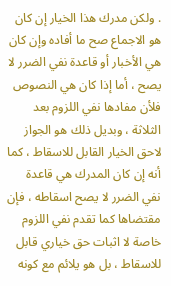. ولكن مدرك هذا الخيار إن كان هو الاجماع صح ما أفاده وإن كان هي الأخبار أو قاعدة نفي الضرر لا يصح ، أما إذا كان هي النصوص فلأن مفادها نفي اللزوم بعد الثلاثة ، وبديل ذلك هو الجواز لاحق الخيار القابل للاسقاط ، كما أنه إن كان المدرك هي قاعدة نفي الضرر لا يصح اسقاطه ، فإن مقتضاها كما تقدم نفي اللزوم خاصة لا اثبات حق خياري قابل للاسقاط ، بل هو يلائم مع كونه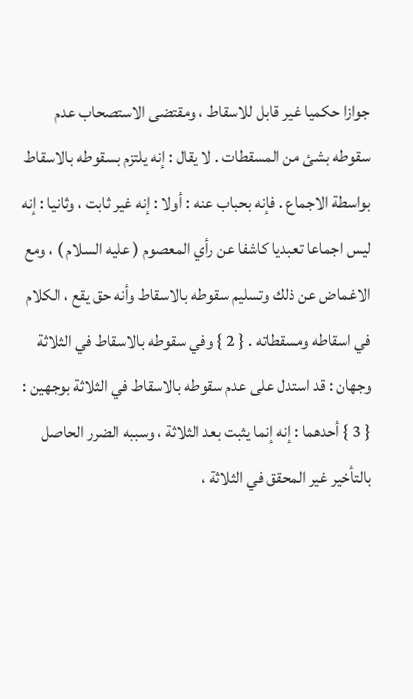جوازا حكميا غير قابل للاسقاط ، ومقتضى الاستصحاب عدم سقوطه بشئ من المسقطات . لا يقال : إنه يلتزم بسقوطه بالاسقاط بواسطة الاجماع . فإنه بحباب عنه : أولا : إنه غير ثابت ، وثانيا : إنه ليس اجماعا تعبديا كاشفا عن رأي المعصوم ( عليه السلام ) ، ومع الاغماض عن ذلك وتسليم سقوطه بالاسقاط وأنه حق يقع ، الكلام في اسقاطه ومسقطاته . { 2 } وفي سقوطه بالاسقاط في الثلاثة وجهان : قد استدل على عدم سقوطه بالاسقاط في الثلاثة بوجهين : { 3 } أحدهما : إنه إنما يثبت بعد الثلاثة ، وسببه الضرر الحاصل بالتأخير غير المحقق في الثلاثة ،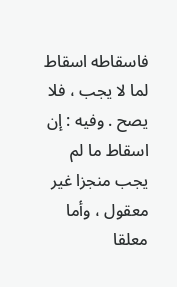فاسقاطه اسقاط لما لا يجب ، فلا يصح . وفيه : إن اسقاط ما لم يجب منجزا غير معقول ، وأما معلقا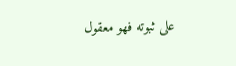على ثبوته فهو معقول